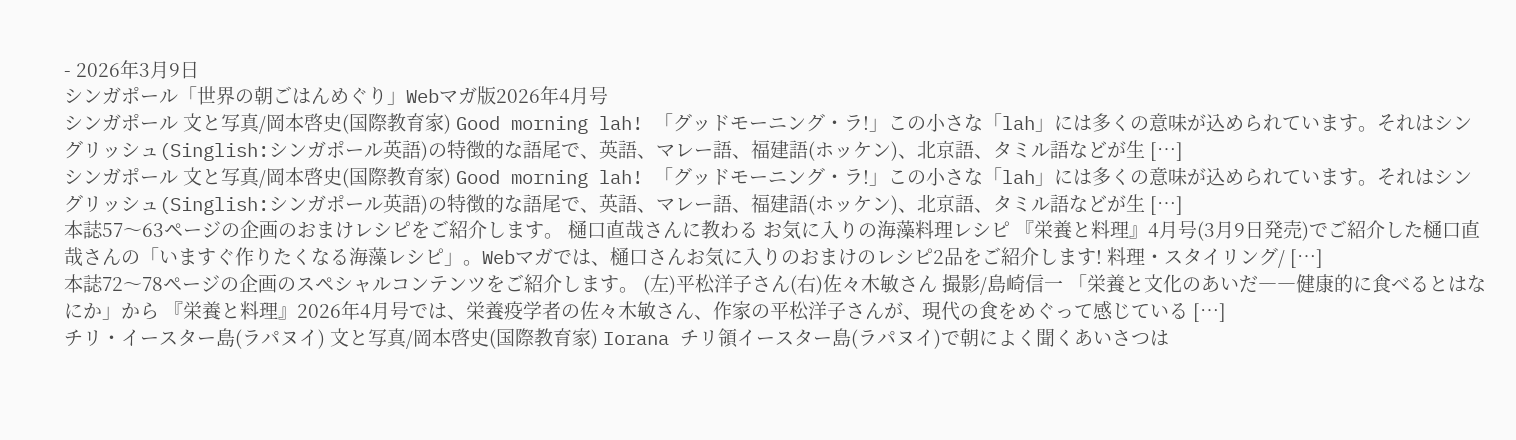- 2026年3月9日
シンガポール「世界の朝ごはんめぐり」Webマガ版2026年4月号
シンガポール 文と写真/岡本啓史(国際教育家) Good morning lah! 「グッドモーニング・ラ!」この小さな「lah」には多くの意味が込められています。それはシングリッシュ(Singlish:シンガポール英語)の特徴的な語尾で、英語、マレー語、福建語(ホッケン)、北京語、タミル語などが生 […]
シンガポール 文と写真/岡本啓史(国際教育家) Good morning lah! 「グッドモーニング・ラ!」この小さな「lah」には多くの意味が込められています。それはシングリッシュ(Singlish:シンガポール英語)の特徴的な語尾で、英語、マレー語、福建語(ホッケン)、北京語、タミル語などが生 […]
本誌57〜63ページの企画のおまけレシピをご紹介します。 樋口直哉さんに教わる お気に入りの海藻料理レシピ 『栄養と料理』4月号(3月9日発売)でご紹介した樋口直哉さんの「いますぐ作りたくなる海藻レシピ」。Webマガでは、樋口さんお気に入りのおまけのレシピ2品をご紹介します! 料理・スタイリング/ […]
本誌72〜78ページの企画のスペシャルコンテンツをご紹介します。 (左)平松洋子さん(右)佐々木敏さん 撮影/島崎信一 「栄養と文化のあいだ――健康的に食べるとはなにか」から 『栄養と料理』2026年4月号では、栄養疫学者の佐々木敏さん、作家の平松洋子さんが、現代の食をめぐって感じている […]
チリ・イースター島(ラパヌイ) 文と写真/岡本啓史(国際教育家) Iorana チリ領イースター島(ラパヌイ)で朝によく聞くあいさつは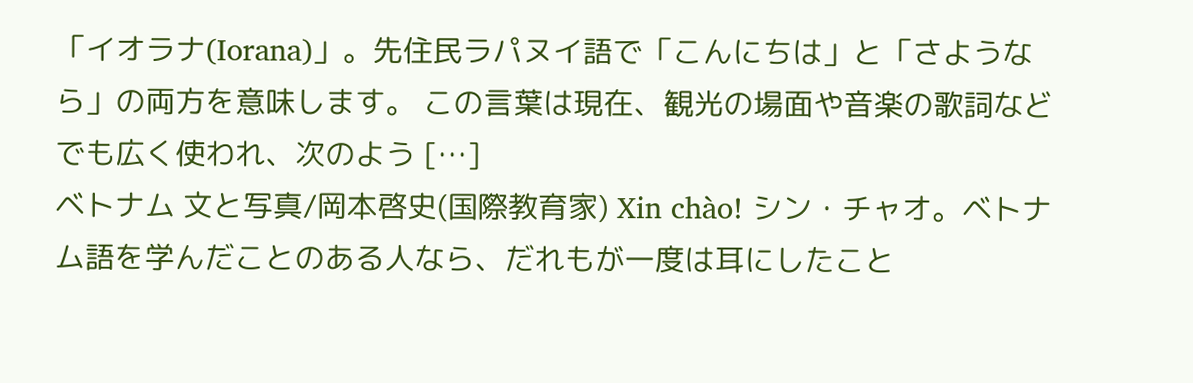「イオラナ(Iorana)」。先住民ラパヌイ語で「こんにちは」と「さようなら」の両方を意味します。 この言葉は現在、観光の場面や音楽の歌詞などでも広く使われ、次のよう […]
ベトナム 文と写真/岡本啓史(国際教育家) Xin chào! シン・チャオ。ベトナム語を学んだことのある人なら、だれもが一度は耳にしたこと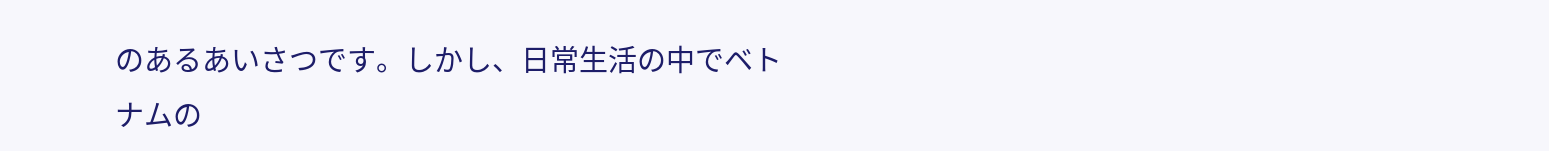のあるあいさつです。しかし、日常生活の中でベトナムの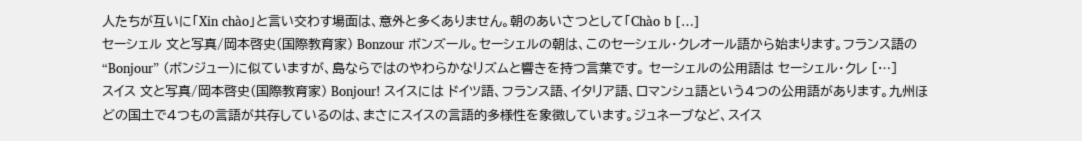人たちが互いに「Xin chào」と言い交わす場面は、意外と多くありません。朝のあいさつとして「Chào b […]
セーシェル 文と写真/岡本啓史(国際教育家) Bonzour ボンズール。セーシェルの朝は、このセーシェル・クレオール語から始まります。フランス語の “Bonjour” (ボンジュー)に似ていますが、島ならではのやわらかなリズムと響きを持つ言葉です。 セーシェルの公用語は セーシェル・クレ […]
スイス 文と写真/岡本啓史(国際教育家) Bonjour! スイスには ドイツ語、フランス語、イタリア語、ロマンシュ語という4つの公用語があります。九州ほどの国土で4つもの言語が共存しているのは、まさにスイスの言語的多様性を象徴しています。ジュネーブなど、スイス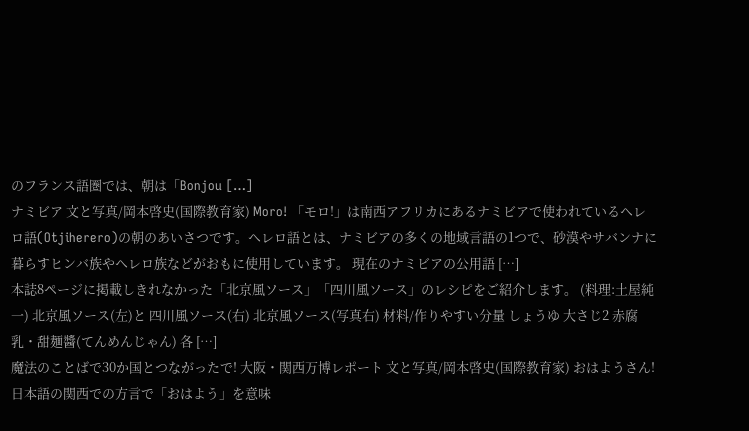のフランス語圏では、朝は「Bonjou […]
ナミビア 文と写真/岡本啓史(国際教育家) Moro! 「モロ!」は南西アフリカにあるナミビアで使われているヘレロ語(Otjiherero)の朝のあいさつです。ヘレロ語とは、ナミビアの多くの地域言語の1つで、砂漠やサバンナに暮らすヒンバ族やヘレロ族などがおもに使用しています。 現在のナミビアの公用語 […]
本誌8ページに掲載しきれなかった「北京風ソース」「四川風ソース」のレシピをご紹介します。 (料理:土屋純一) 北京風ソース(左)と 四川風ソース(右) 北京風ソース(写真右) 材料/作りやすい分量 しょうゆ 大さじ2 赤腐乳・甜麺醬(てんめんじゃん) 各 […]
魔法のことばで30か国とつながったで! 大阪・関西万博レポート 文と写真/岡本啓史(国際教育家) おはようさん! 日本語の関西での方言で「おはよう」を意味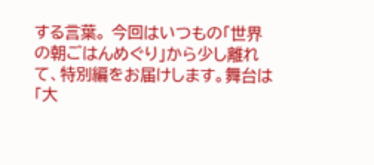する言葉。 今回はいつもの「世界の朝ごはんめぐり」から少し離れて、特別編をお届けします。舞台は「大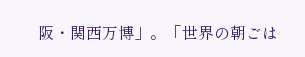阪・関西万博」。「世界の朝ごは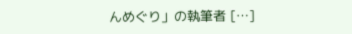んめぐり」の執筆者 […]